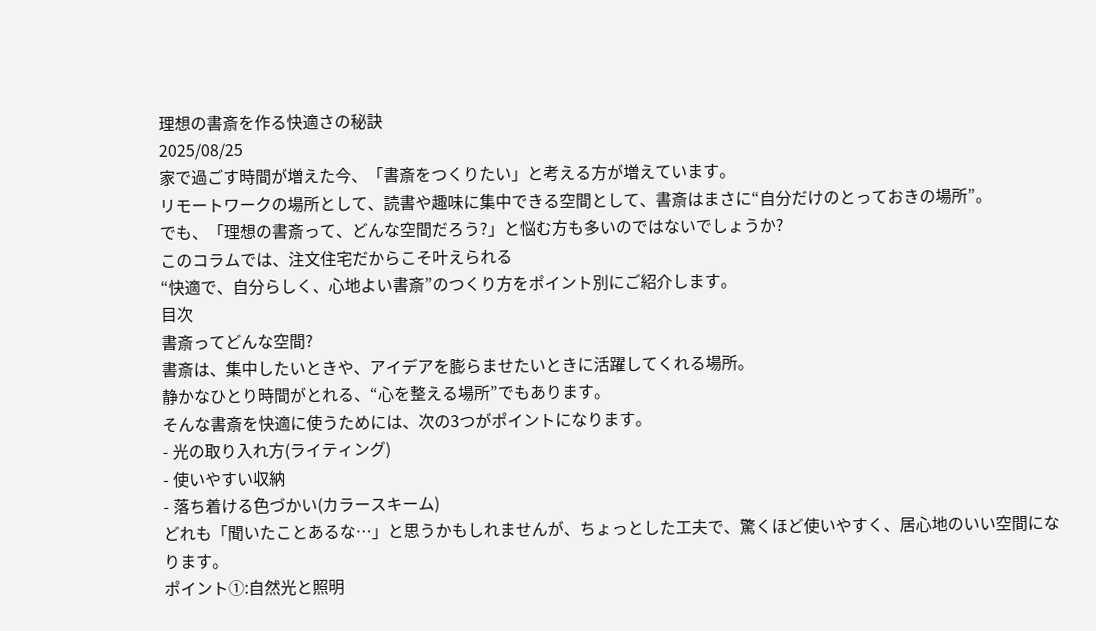理想の書斎を作る快適さの秘訣
2025/08/25
家で過ごす時間が増えた今、「書斎をつくりたい」と考える方が増えています。
リモートワークの場所として、読書や趣味に集中できる空間として、書斎はまさに“自分だけのとっておきの場所”。
でも、「理想の書斎って、どんな空間だろう?」と悩む方も多いのではないでしょうか?
このコラムでは、注文住宅だからこそ叶えられる
“快適で、自分らしく、心地よい書斎”のつくり方をポイント別にご紹介します。
目次
書斎ってどんな空間?
書斎は、集中したいときや、アイデアを膨らませたいときに活躍してくれる場所。
静かなひとり時間がとれる、“心を整える場所”でもあります。
そんな書斎を快適に使うためには、次の3つがポイントになります。
- 光の取り入れ方(ライティング)
- 使いやすい収納
- 落ち着ける色づかい(カラースキーム)
どれも「聞いたことあるな…」と思うかもしれませんが、ちょっとした工夫で、驚くほど使いやすく、居心地のいい空間になります。
ポイント①:自然光と照明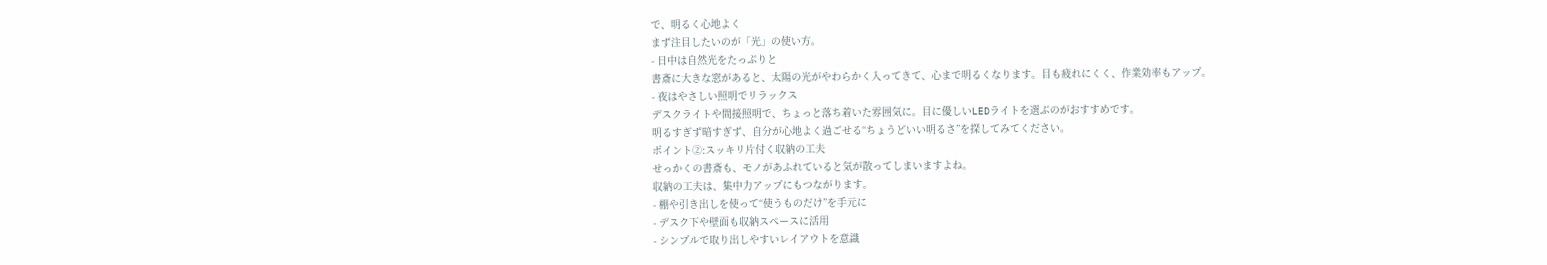で、明るく心地よく
まず注目したいのが「光」の使い方。
- 日中は自然光をたっぷりと
書斎に大きな窓があると、太陽の光がやわらかく入ってきて、心まで明るくなります。目も疲れにくく、作業効率もアップ。
- 夜はやさしい照明でリラックス
デスクライトや間接照明で、ちょっと落ち着いた雰囲気に。目に優しいLEDライトを選ぶのがおすすめです。
明るすぎず暗すぎず、自分が心地よく過ごせる“ちょうどいい明るさ”を探してみてください。
ポイント②:スッキリ片付く収納の工夫
せっかくの書斎も、モノがあふれていると気が散ってしまいますよね。
収納の工夫は、集中力アップにもつながります。
- 棚や引き出しを使って“使うものだけ”を手元に
- デスク下や壁面も収納スペースに活用
- シンプルで取り出しやすいレイアウトを意識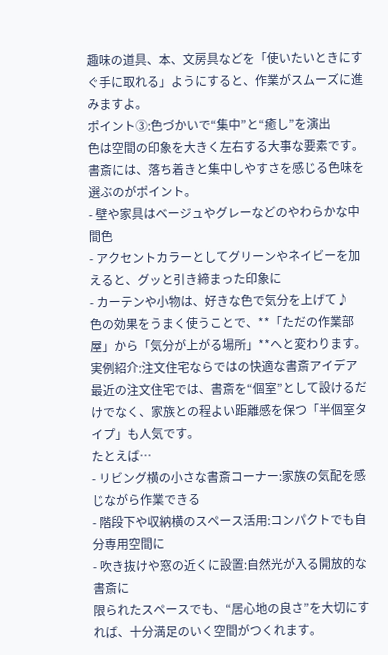趣味の道具、本、文房具などを「使いたいときにすぐ手に取れる」ようにすると、作業がスムーズに進みますよ。
ポイント③:色づかいで“集中”と“癒し”を演出
色は空間の印象を大きく左右する大事な要素です。
書斎には、落ち着きと集中しやすさを感じる色味を選ぶのがポイント。
- 壁や家具はベージュやグレーなどのやわらかな中間色
- アクセントカラーとしてグリーンやネイビーを加えると、グッと引き締まった印象に
- カーテンや小物は、好きな色で気分を上げて♪
色の効果をうまく使うことで、**「ただの作業部屋」から「気分が上がる場所」**へと変わります。
実例紹介:注文住宅ならではの快適な書斎アイデア
最近の注文住宅では、書斎を“個室”として設けるだけでなく、家族との程よい距離感を保つ「半個室タイプ」も人気です。
たとえば…
- リビング横の小さな書斎コーナー:家族の気配を感じながら作業できる
- 階段下や収納横のスペース活用:コンパクトでも自分専用空間に
- 吹き抜けや窓の近くに設置:自然光が入る開放的な書斎に
限られたスペースでも、“居心地の良さ”を大切にすれば、十分満足のいく空間がつくれます。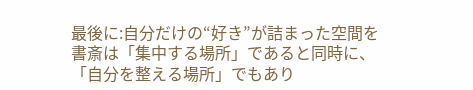最後に:自分だけの“好き”が詰まった空間を
書斎は「集中する場所」であると同時に、「自分を整える場所」でもあり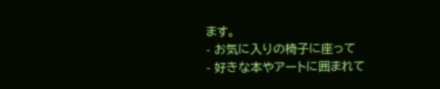ます。
- お気に入りの椅子に座って
- 好きな本やアートに囲まれて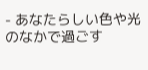- あなたらしい色や光のなかで過ごす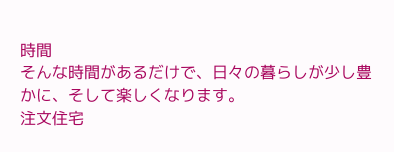時間
そんな時間があるだけで、日々の暮らしが少し豊かに、そして楽しくなります。
注文住宅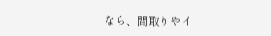なら、間取りやイ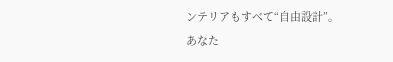ンテリアもすべて“自由設計”。
あなた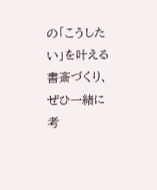の「こうしたい」を叶える書斎づくり、ぜひ一緒に考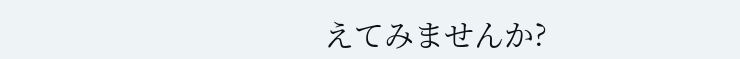えてみませんか?